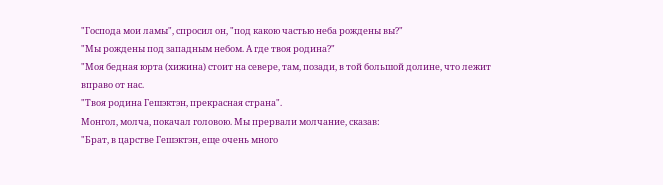"Господа мои ламы", спросил он, "под какою частью неба рождены вы?"
"Мы рождены под западным небом. А где твоя родина?"
"Моя бедная юрта (хижина) стоит на севере, там, позади, в той большой долине, что лежит вправо от нас.
"Твоя родина Гешэктэн, прекрасная страна".
Монгол, молча, покачал головою. Мы прервали молчание, сказав:
"Брат, в царстве Гешэктэн, еще очень много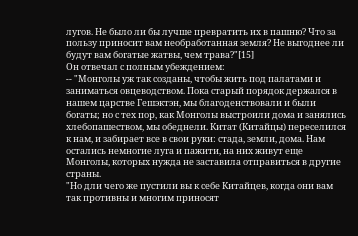лугов. Не было ли бы лучше превратить их в пашню? Что за пользу приносит вам необработанная земля? Не выгоднее ли будут вам богатые жатвы, чем трава?"[15]
Он отвечал с полным убеждением:
-- "Монголы уж так созданы, чтобы жить под палатами и заниматься овцеводством. Пока старый порядок держался в нашем царстве Гешэктэн, мы благоденствовали и были богаты; но с тех пор, как Монголы выстроили дома и занялись хлебопашеством, мы обеднели. Китат (Китайцы) переселился к нам, и забирает все в свои руки: стада, земли, дома. Нам остались немногие луга и пажити, на них живут еще Монголы, которых нужда не заставила отправиться в другие страны.
"Но дли чего же пустили вы к себе Китайцев, когда они вам так противны и многим приносят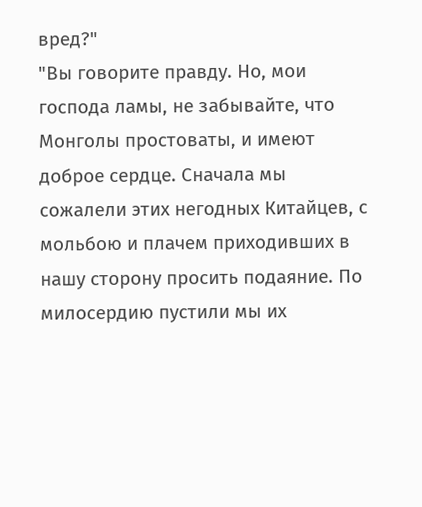вред?"
"Вы говорите правду. Но, мои господа ламы, не забывайте, что Монголы простоваты, и имеют доброе сердце. Сначала мы сожалели этих негодных Китайцев, с мольбою и плачем приходивших в нашу сторону просить подаяние. По милосердию пустили мы их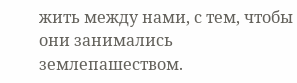жить между нами, с тем, чтобы они занимались землепашеством.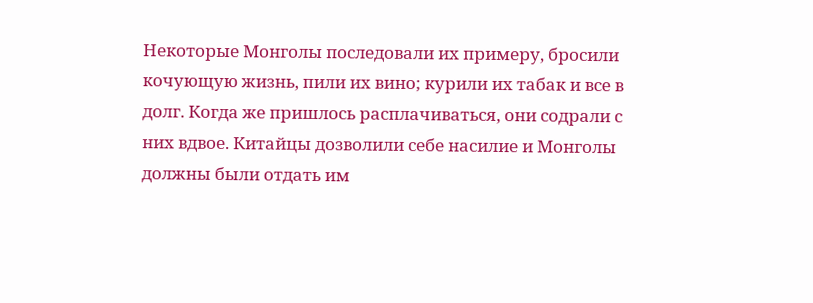Некоторые Монголы последовали их примеру, бросили кочующую жизнь, пили их вино; курили их табак и все в долг. Когда же пришлось расплачиваться, они содрали с них вдвое. Китайцы дозволили себе насилие и Монголы должны были отдать им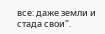все: даже земли и стада свои".